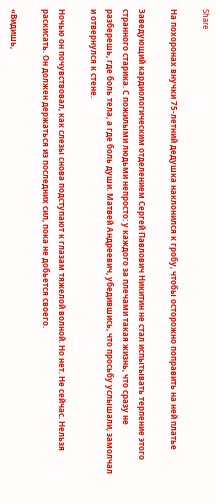Share

На похоронах внучки 75-летний дедушка наклонился к гробу, чтобы осторожно поправить на ней платье

Заведующий кардиологическим отделением Сергей Павлович Никитин не стал испытывать терпение этого странного старика. С пожилыми людьми непросто: у каждого за плечами такая жизнь, что сразу не разберешь, где боль тела, а где боль души. Матвей Андреевич, убедившись, что просьбу услышали, замолчал и отвернулся к стене.

Ночью он почувствовал, как слезы снова подступают к глазам тяжелой волной. Но нет. Не сейчас. Нельзя раскисать. Он должен держаться из последних сил, пока не добьется своего.

«Видишь,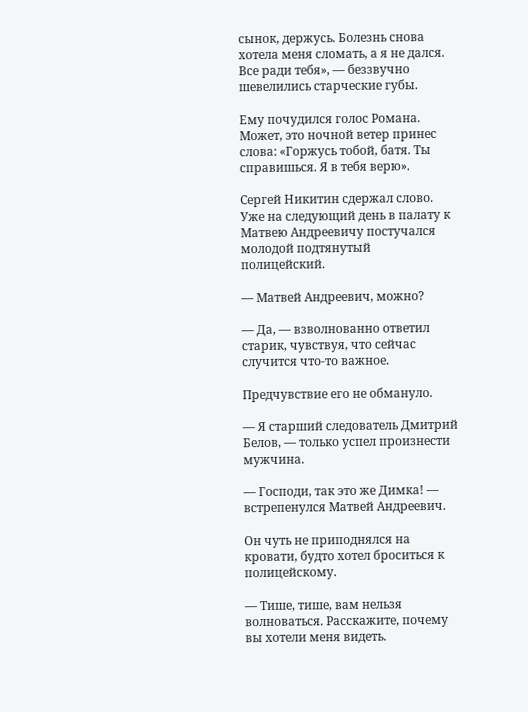сынок, держусь. Болезнь снова хотела меня сломать, а я не дался. Все ради тебя», — беззвучно шевелились старческие губы.

Ему почудился голос Романа. Может, это ночной ветер принес слова: «Горжусь тобой, батя. Ты справишься. Я в тебя верю».

Сергей Никитин сдержал слово. Уже на следующий день в палату к Матвею Андреевичу постучался молодой подтянутый полицейский.

— Матвей Андреевич, можно?

— Да, — взволнованно ответил старик, чувствуя, что сейчас случится что-то важное.

Предчувствие его не обмануло.

— Я старший следователь Дмитрий Белов, — только успел произнести мужчина.

— Господи, так это же Димка! — встрепенулся Матвей Андреевич.

Он чуть не приподнялся на кровати, будто хотел броситься к полицейскому.

— Тише, тише, вам нельзя волноваться. Расскажите, почему вы хотели меня видеть.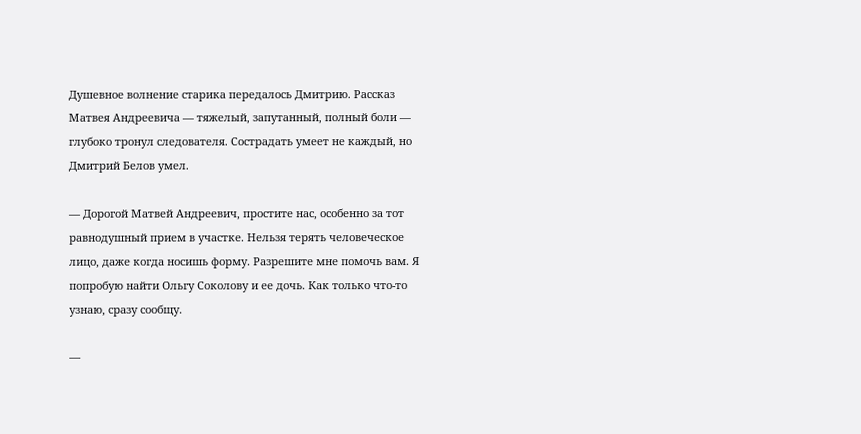Душевное волнение старика передалось Дмитрию. Рассказ Матвея Андреевича — тяжелый, запутанный, полный боли — глубоко тронул следователя. Сострадать умеет не каждый, но Дмитрий Белов умел.

— Дорогой Матвей Андреевич, простите нас, особенно за тот равнодушный прием в участке. Нельзя терять человеческое лицо, даже когда носишь форму. Разрешите мне помочь вам. Я попробую найти Ольгу Соколову и ее дочь. Как только что-то узнаю, сразу сообщу.

—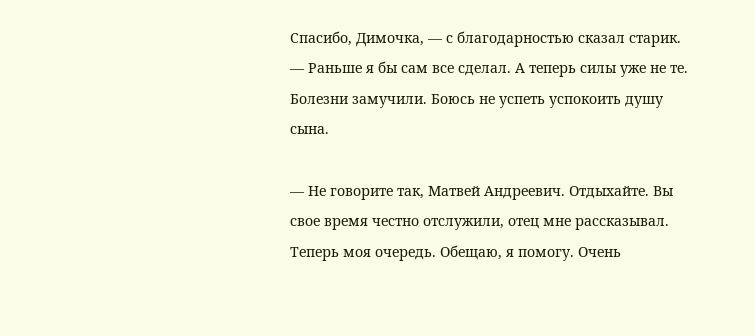Спасибо, Димочка, — с благодарностью сказал старик. — Раньше я бы сам все сделал. А теперь силы уже не те. Болезни замучили. Боюсь не успеть успокоить душу сына.

— Не говорите так, Матвей Андреевич. Отдыхайте. Вы свое время честно отслужили, отец мне рассказывал. Теперь моя очередь. Обещаю, я помогу. Очень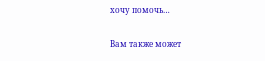хочу помочь…

Вам также может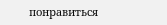понравиться